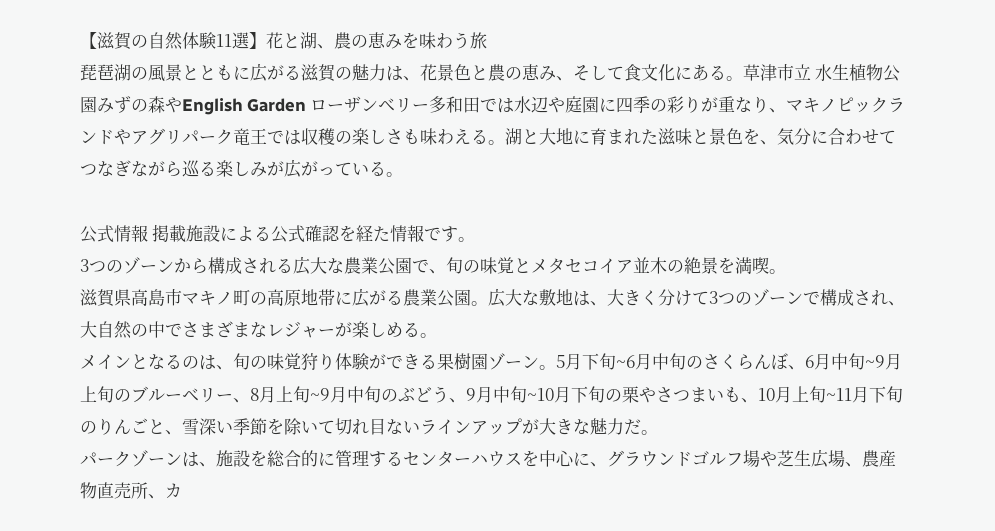【滋賀の自然体験11選】花と湖、農の恵みを味わう旅
琵琶湖の風景とともに広がる滋賀の魅力は、花景色と農の恵み、そして食文化にある。草津市立 水生植物公園みずの森やEnglish Garden ローザンベリー多和田では水辺や庭園に四季の彩りが重なり、マキノピックランドやアグリパーク竜王では収穫の楽しさも味わえる。湖と大地に育まれた滋味と景色を、気分に合わせてつなぎながら巡る楽しみが広がっている。

公式情報 掲載施設による公式確認を経た情報です。
3つのゾーンから構成される広大な農業公園で、旬の味覚とメタセコイア並木の絶景を満喫。
滋賀県高島市マキノ町の高原地帯に広がる農業公園。広大な敷地は、大きく分けて3つのゾーンで構成され、大自然の中でさまざまなレジャーが楽しめる。
メインとなるのは、旬の味覚狩り体験ができる果樹園ゾーン。5月下旬~6月中旬のさくらんぼ、6月中旬~9月上旬のブルーベリー、8月上旬~9月中旬のぶどう、9月中旬~10月下旬の栗やさつまいも、10月上旬~11月下旬のりんごと、雪深い季節を除いて切れ目ないラインアップが大きな魅力だ。
パークゾーンは、施設を総合的に管理するセンターハウスを中心に、グラウンドゴルフ場や芝生広場、農産物直売所、カ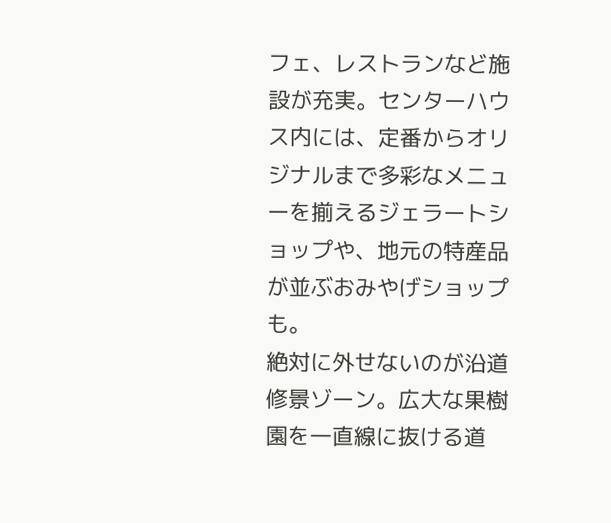フェ、レストランなど施設が充実。センターハウス内には、定番からオリジナルまで多彩なメニューを揃えるジェラートショップや、地元の特産品が並ぶおみやげショップも。
絶対に外せないのが沿道修景ゾーン。広大な果樹園を一直線に抜ける道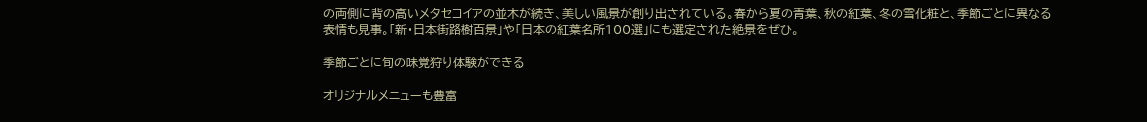の両側に背の高いメタセコイアの並木が続き、美しい風景が創り出されている。春から夏の青葉、秋の紅葉、冬の雪化粧と、季節ごとに異なる表情も見事。「新・日本街路樹百景」や「日本の紅葉名所100選」にも選定された絶景をぜひ。

季節ごとに旬の味覚狩り体験ができる

オリジナルメニューも豊富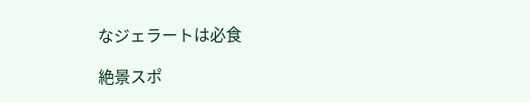なジェラートは必食

絶景スポ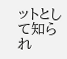ットとして知られ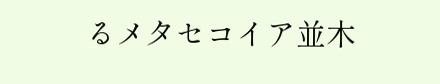るメタセコイア並木